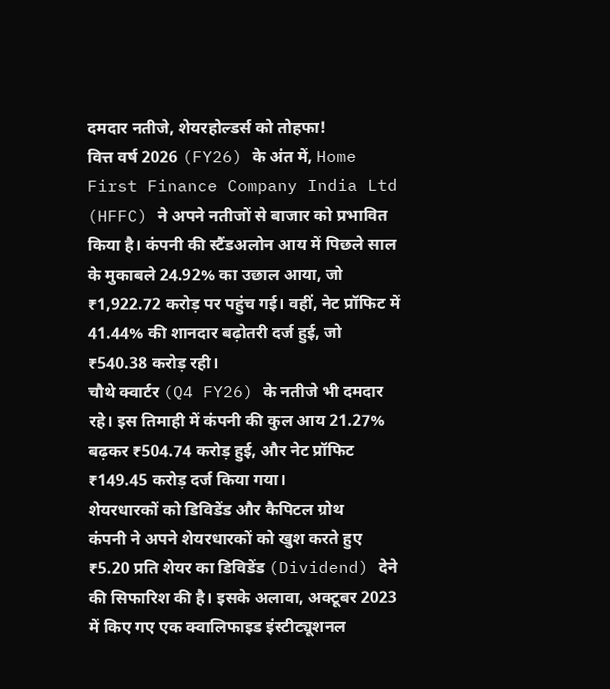दमदार नतीजे, शेयरहोल्डर्स को तोहफा!
वित्त वर्ष 2026 (FY26) के अंत में, Home First Finance Company India Ltd (HFFC) ने अपने नतीजों से बाजार को प्रभावित किया है। कंपनी की स्टैंडअलोन आय में पिछले साल के मुकाबले 24.92% का उछाल आया, जो ₹1,922.72 करोड़ पर पहुंच गई। वहीं, नेट प्रॉफिट में 41.44% की शानदार बढ़ोतरी दर्ज हुई, जो ₹540.38 करोड़ रही।
चौथे क्वार्टर (Q4 FY26) के नतीजे भी दमदार रहे। इस तिमाही में कंपनी की कुल आय 21.27% बढ़कर ₹504.74 करोड़ हुई, और नेट प्रॉफिट ₹149.45 करोड़ दर्ज किया गया।
शेयरधारकों को डिविडेंड और कैपिटल ग्रोथ
कंपनी ने अपने शेयरधारकों को खुश करते हुए ₹5.20 प्रति शेयर का डिविडेंड (Dividend) देने की सिफारिश की है। इसके अलावा, अक्टूबर 2023 में किए गए एक क्वालिफाइड इंस्टीट्यूशनल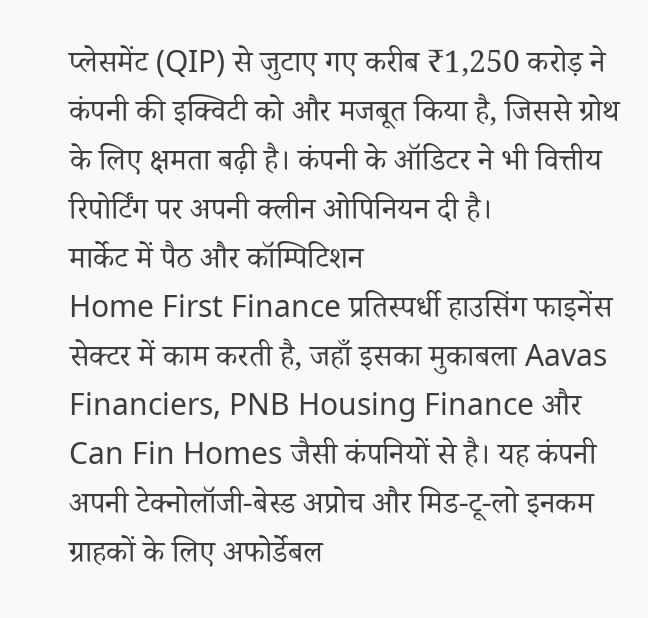प्लेसमेंट (QIP) से जुटाए गए करीब ₹1,250 करोड़ ने कंपनी की इक्विटी को और मजबूत किया है, जिससे ग्रोथ के लिए क्षमता बढ़ी है। कंपनी के ऑडिटर ने भी वित्तीय रिपोर्टिंग पर अपनी क्लीन ओपिनियन दी है।
मार्केट में पैठ और कॉम्पिटिशन
Home First Finance प्रतिस्पर्धी हाउसिंग फाइनेंस सेक्टर में काम करती है, जहाँ इसका मुकाबला Aavas Financiers, PNB Housing Finance और Can Fin Homes जैसी कंपनियों से है। यह कंपनी अपनी टेक्नोलॉजी-बेस्ड अप्रोच और मिड-टू-लो इनकम ग्राहकों के लिए अफोर्डेबल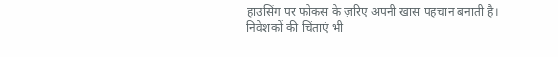हाउसिंग पर फोकस के ज़रिए अपनी खास पहचान बनाती है।
निवेशकों की चिंताएं भी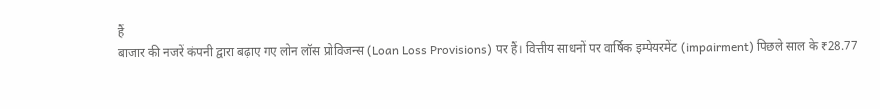हैं
बाजार की नजरें कंपनी द्वारा बढ़ाए गए लोन लॉस प्रोविजन्स (Loan Loss Provisions) पर हैं। वित्तीय साधनों पर वार्षिक इम्पेयरमेंट (impairment) पिछले साल के ₹28.77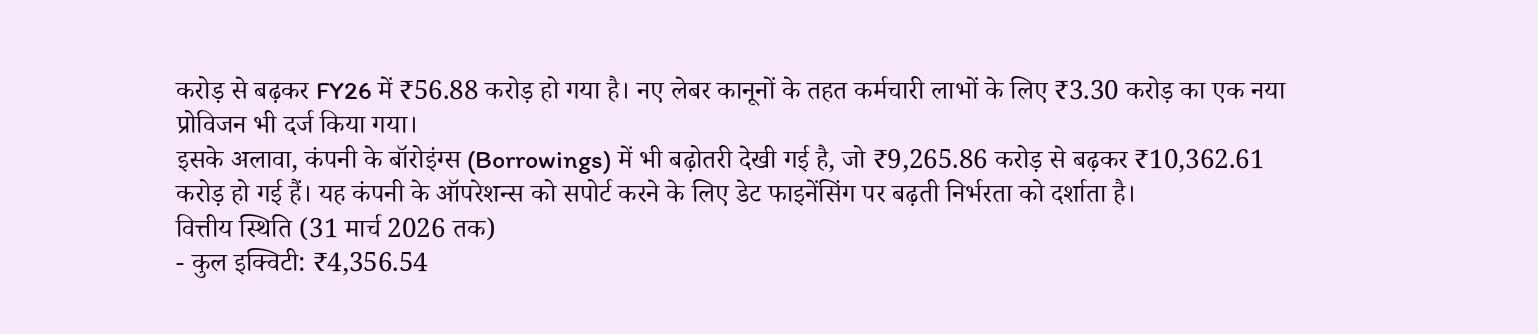करोड़ से बढ़कर FY26 में ₹56.88 करोड़ हो गया है। नए लेबर कानूनों के तहत कर्मचारी लाभों के लिए ₹3.30 करोड़ का एक नया प्रोविजन भी दर्ज किया गया।
इसके अलावा, कंपनी के बॉरोइंग्स (Borrowings) में भी बढ़ोतरी देखी गई है, जो ₹9,265.86 करोड़ से बढ़कर ₹10,362.61 करोड़ हो गई हैं। यह कंपनी के ऑपरेशन्स को सपोर्ट करने के लिए डेट फाइनेंसिंग पर बढ़ती निर्भरता को दर्शाता है।
वित्तीय स्थिति (31 मार्च 2026 तक)
- कुल इक्विटी: ₹4,356.54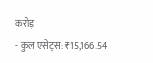करोड़
- कुल एसेट्स: ₹15,166.54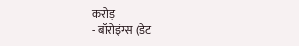करोड़
- बॉरोइंग्स (डेट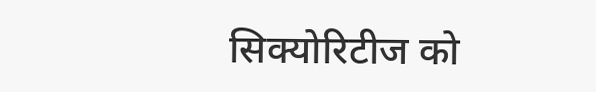सिक्योरिटीज को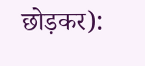छोड़कर):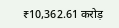₹10,362.61 करोड़